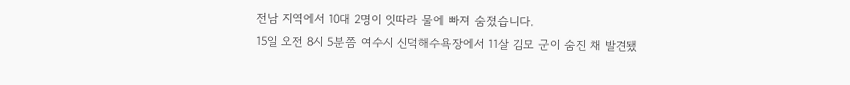전남 지역에서 10대 2명이 잇따라 물에 빠져 숨졌습니다.
15일 오전 8시 5분쯤 여수시 신덕해수욕장에서 11살 김모 군이 숨진 채 발견됐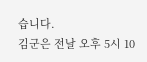습니다.
김군은 전날 오후 5시 10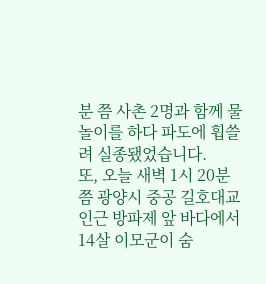분 쯤 사촌 2명과 함께 물놀이를 하다 파도에 휩쓸려 실종됐었습니다.
또, 오늘 새벽 1시 20분쯤 광양시 중공 길호대교 인근 방파제 앞 바다에서 14살 이모군이 숨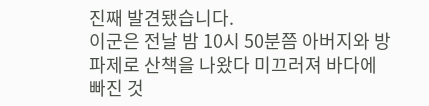진째 발견됐습니다.
이군은 전날 밤 10시 50분쯤 아버지와 방파제로 산책을 나왔다 미끄러져 바다에 빠진 것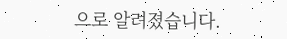으로 알려졌습니다.